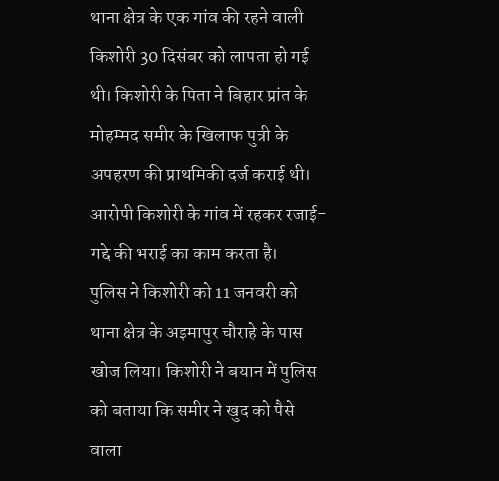थाना क्षेत्र के एक गांव की रहने वाली किशोरी 30 दिसंबर को लापता हो गई थी। किशोरी के पिता ने बिहार प्रांत के मोहम्मद समीर के खिलाफ पुत्री के अपहरण की प्राथमिकी दर्ज कराई थी। आरोपी किशोरी के गांव में रहकर रजाई-गद्दे की भराई का काम करता है।
पुलिस ने किशोरी को 11 जनवरी को थाना क्षेत्र के अइमापुर चौराहे के पास खोज लिया। किशोरी ने बयान में पुलिस को बताया कि समीर ने खुद को पैसे वाला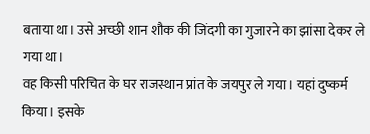बताया था। उसे अच्छी शान शौक की जिंदगी का गुजारने का झांसा देकर ले गया था।
वह किसी परिचित के घर राजस्थान प्रांत के जयपुर ले गया। यहां दुष्कर्म किया। इसके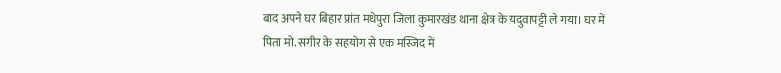बाद अपने घर बिहार प्रांत मधेपुरा जिला कुमारखंड थाना क्षेत्र के यदुवापट्टी ले गया। घर में पिता मो. सगीर के सहयोग से एक मस्जिद में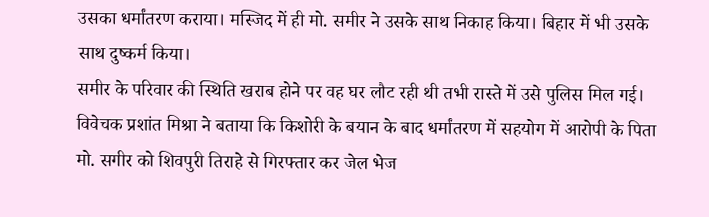उसका धर्मांतरण कराया। मस्जिद में ही मो. समीर ने उसके साथ निकाह किया। बिहार में भी उसके साथ दुष्कर्म किया।
समीर के परिवार की स्थिति खराब होने पर वह घर लौट रही थी तभी रास्ते में उसे पुलिस मिल गई। विवेचक प्रशांत मिश्रा ने बताया कि किशोरी के बयान के बाद धर्मांतरण में सहयोग में आरोपी के पिता मो. सगीर को शिवपुरी तिराहे से गिरफ्तार कर जेल भेज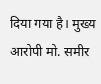दिया गया है। मुख्य आरोपी मो. समीर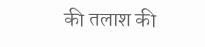की तलाश की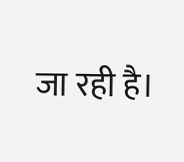जा रही है।